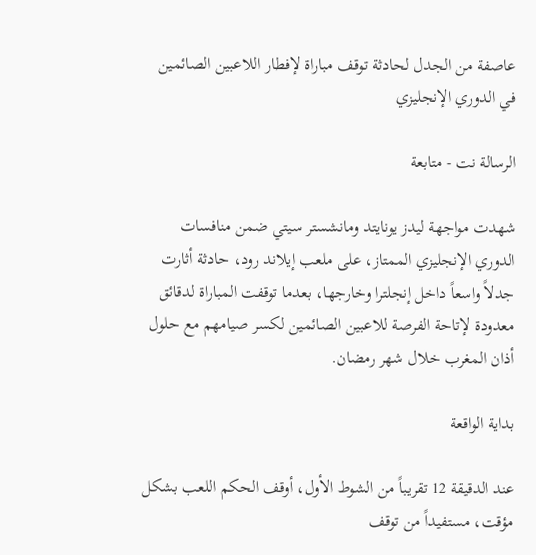عاصفة من الجدل لحادثة توقف مباراة لإفطار اللاعبين الصائمين في الدوري الإنجليزي

الرسالة نت - متابعة

شهدت مواجهة ليدز يونايتد ومانشستر سيتي ضمن منافسات الدوري الإنجليزي الممتاز، على ملعب إيلاند رود، حادثة أثارت جدلاً واسعاً داخل إنجلترا وخارجها، بعدما توقفت المباراة لدقائق معدودة لإتاحة الفرصة للاعبين الصائمين لكسر صيامهم مع حلول أذان المغرب خلال شهر رمضان.

بداية الواقعة

عند الدقيقة 12 تقريباً من الشوط الأول، أوقف الحكم اللعب بشكل مؤقت، مستفيداً من توقف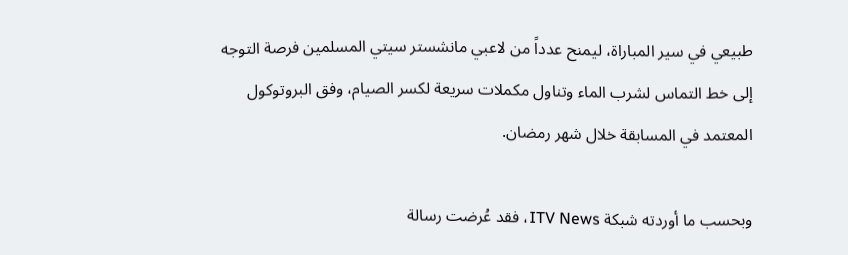طبيعي في سير المباراة، ليمنح عدداً من لاعبي مانشستر سيتي المسلمين فرصة التوجه إلى خط التماس لشرب الماء وتناول مكملات سريعة لكسر الصيام، وفق البروتوكول المعتمد في المسابقة خلال شهر رمضان.

وبحسب ما أوردته شبكة ITV News، فقد عُرضت رسالة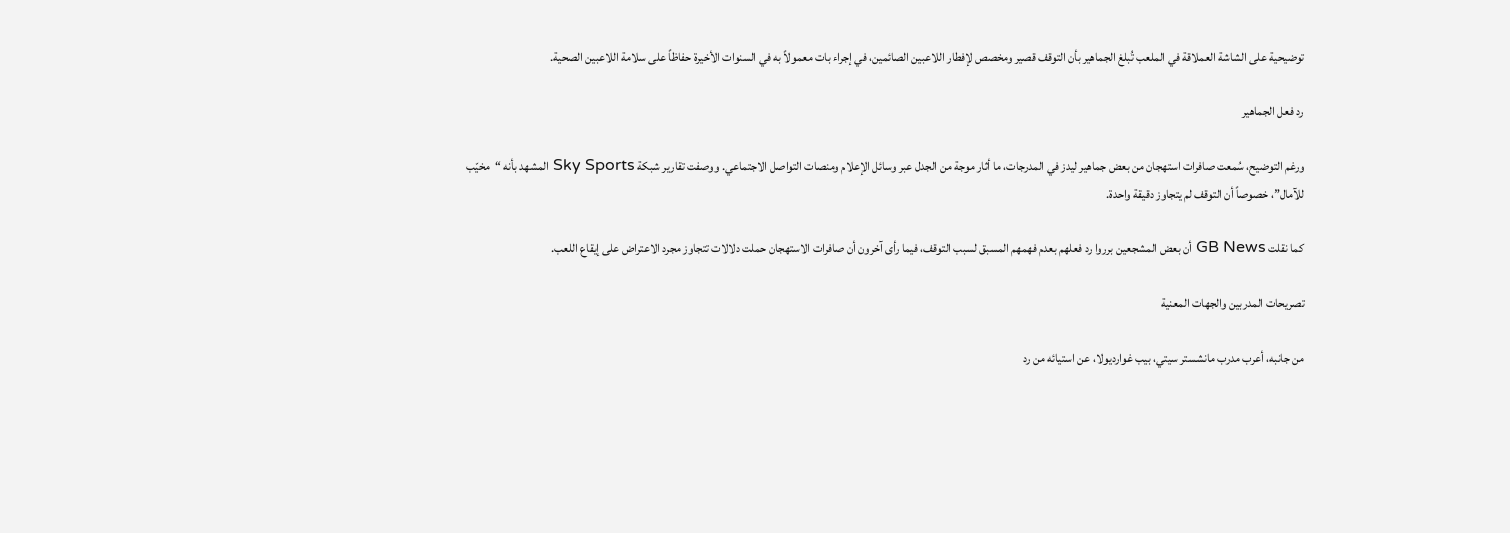توضيحية على الشاشة العملاقة في الملعب تُبلغ الجماهير بأن التوقف قصير ومخصص لإفطار اللاعبين الصائمين، في إجراء بات معمولاً به في السنوات الأخيرة حفاظاً على سلامة اللاعبين الصحية.

رد فعل الجماهير

ورغم التوضيح، سُمعت صافرات استهجان من بعض جماهير ليدز في المدرجات، ما أثار موجة من الجدل عبر وسائل الإعلام ومنصات التواصل الاجتماعي. ووصفت تقارير شبكة Sky Sports المشهد بأنه “مخيّب للآمال”، خصوصاً أن التوقف لم يتجاوز دقيقة واحدة.

كما نقلت GB News أن بعض المشجعين برروا رد فعلهم بعدم فهمهم المسبق لسبب التوقف، فيما رأى آخرون أن صافرات الاستهجان حملت دلالات تتجاوز مجرد الاعتراض على إيقاع اللعب.

تصريحات المدربين والجهات المعنية

من جانبه، أعرب مدرب مانشستر سيتي، بيب غوارديولا، عن استيائه من رد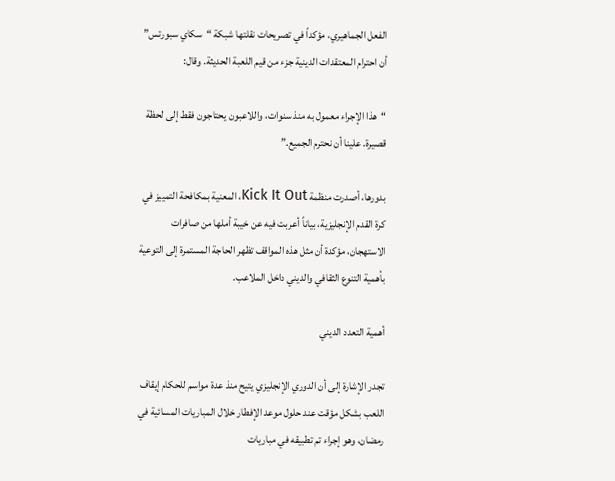الفعل الجماهيري، مؤكداً في تصريحات نقلتها شبكة “سكاي سبورتس” أن احترام المعتقدات الدينية جزء من قيم اللعبة الحديثة. وقال:

“هذا الإجراء معمول به منذ سنوات، واللاعبون يحتاجون فقط إلى لحظة قصيرة. علينا أن نحترم الجميع.”

بدورها، أصدرت منظمة Kick It Out، المعنية بمكافحة التمييز في كرة القدم الإنجليزية، بياناً أعربت فيه عن خيبة أملها من صافرات الاستهجان، مؤكدة أن مثل هذه المواقف تظهر الحاجة المستمرة إلى التوعية بأهمية التنوع الثقافي والديني داخل الملاعب.

أهمية التعدد الديني

تجدر الإشارة إلى أن الدوري الإنجليزي يتيح منذ عدة مواسم للحكام إيقاف اللعب بشكل مؤقت عند حلول موعد الإفطار خلال المباريات المسائية في رمضان، وهو إجراء تم تطبيقه في مباريات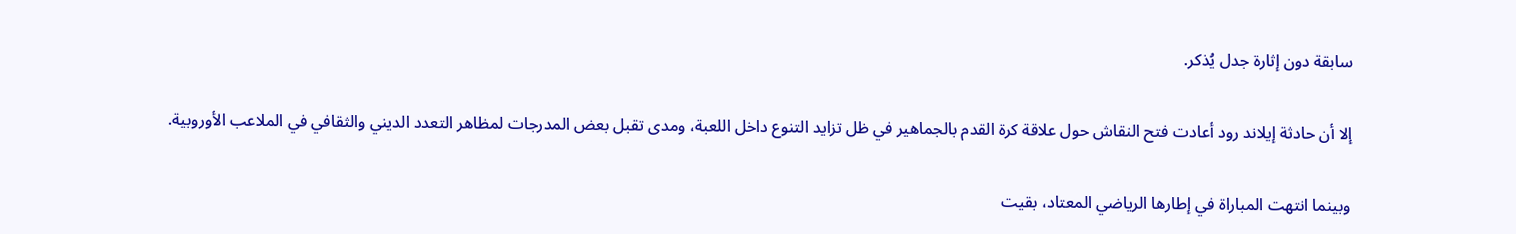سابقة دون إثارة جدل يُذكر.

إلا أن حادثة إيلاند رود أعادت فتح النقاش حول علاقة كرة القدم بالجماهير في ظل تزايد التنوع داخل اللعبة، ومدى تقبل بعض المدرجات لمظاهر التعدد الديني والثقافي في الملاعب الأوروبية.

وبينما انتهت المباراة في إطارها الرياضي المعتاد، بقيت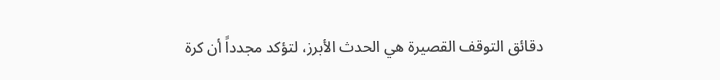دقائق التوقف القصيرة هي الحدث الأبرز، لتؤكد مجدداً أن كرة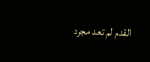القدم لم تعد مجرد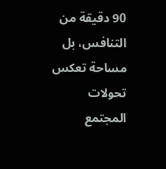90 دقيقة من التنافس، بل مساحة تعكس تحولات المجتمع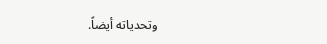وتحدياته أيضاً.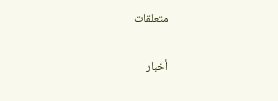متعلقات

أخبار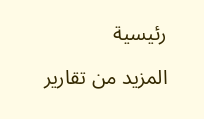رئيسية

المزيد من تقارير